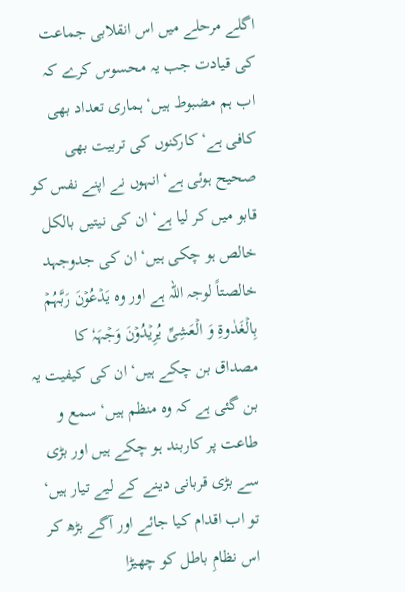اگلے مرحلے میں اس انقلابی جماعت کی قیادت جب یہ محسوس کرے کہ اب ہم مضبوط ہیں‘ ہماری تعداد بھی کافی ہے‘ کارکنوں کی تربیت بھی صحیح ہوئی ہے‘ انہوں نے اپنے نفس کو قابو میں کر لیا ہے‘ ان کی نیتیں بالکل خالص ہو چکی ہیں‘ ان کی جدوجہد خالصتاً لوجہ اللہ ہے اور وہ یَدۡعُوۡنَ رَبَّہُمۡ بِالۡغَدٰوۃِ وَ الۡعَشِیِّ یُرِیۡدُوۡنَ وَجۡہَہٗ کا مصداق بن چکے ہیں‘ ان کی کیفیت یہ بن گئی ہے کہ وہ منظم ہیں‘ سمع و طاعت پر کاربند ہو چکے ہیں اور بڑی سے بڑی قربانی دینے کے لیے تیار ہیں‘ تو اب اقدام کیا جائے اور آگے بڑھ کر اس نظامِ باطل کو چھیڑا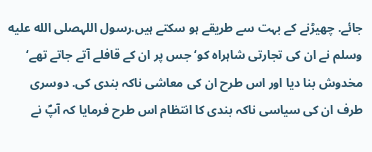جائے. چھیڑنے کے بہت سے طریقے ہو سکتے ہیں.رسول اللہصلى الله عليه وسلم نے ان کی تجارتی شاہراہ کو‘ جس پر ان کے قافلے آتے جاتے تھے‘ مخدوش بنا دیا اور اس طرح ان کی معاشی ناکہ بندی کی. دوسری طرف ان کی سیاسی ناکہ بندی کا انتظام اس طرح فرمایا کہ آپؐ نے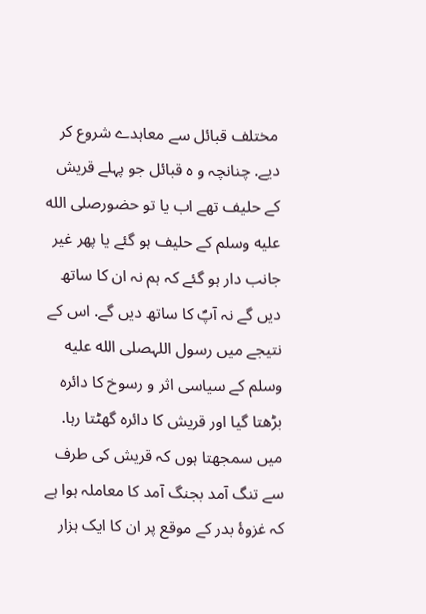مختلف قبائل سے معاہدے شروع کر دیے. چنانچہ و ہ قبائل جو پہلے قریش کے حلیف تھے اب یا تو حضورصلى الله عليه وسلم کے حلیف ہو گئے یا پھر غیر جانب دار ہو گئے کہ ہم نہ ان کا ساتھ دیں گے نہ آپؐ کا ساتھ دیں گے. اس کے نتیجے میں رسول اللہصلى الله عليه وسلم کے سیاسی اثر و رسوخ کا دائرہ بڑھتا گیا اور قریش کا دائرہ گھٹتا رہا. میں سمجھتا ہوں کہ قریش کی طرف سے تنگ آمد بجنگ آمد کا معاملہ ہوا ہے کہ غزوۂ بدر کے موقع پر ان کا ایک ہزار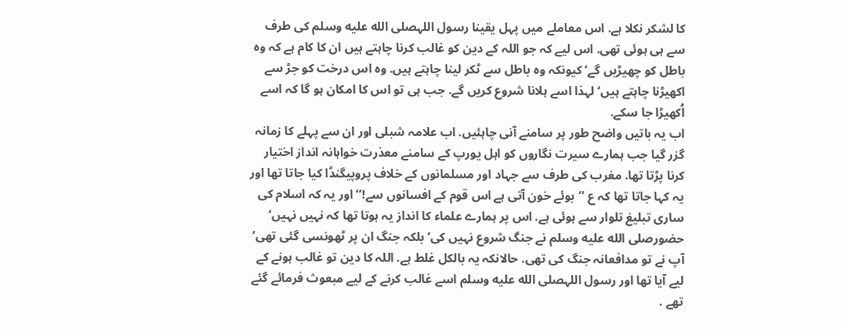کا لشکر نکلا ہے. اس معاملے میں پہل یقینا رسول اللہصلى الله عليه وسلم کی طرف سے ہی ہوئی تھی. اس لیے کہ جو اللہ کے دین کو غالب کرنا چاہتے ہیں ان کا کام ہے کہ وہ باطل کو چھیڑیں گے‘ کیونکہ وہ باطل سے ٹکر لینا چاہتے ہیں. وہ اس درخت کو جڑ سے اکھیڑنا چاہتے ہیں‘ لہذا اسے ہلانا شروع کریں گے. جب ہی تو اس کا امکان ہو گا کہ اسے اُکھیڑا جا سکے.
اب یہ باتیں واضح طور پر سامنے آنی چاہئیں. اب علامہ شبلی اور ان سے پہلے کا زمانہ گزر گیا جب ہمارے سیرت نگاروں کو اہل یورپ کے سامنے معذرت خواہانہ انداز اختیار کرنا پڑتا تھا. مغرب کی طرف سے جہاد اور مسلمانوں کے خلاف پروپیگنڈا کیا جاتا تھا اور یہ کہا جاتا تھا کہ ع ’’بوئے خون آتی ہے اس قوم کے افسانوں سے!‘‘ اور یہ کہ اسلام کی ساری تبلیغ تلوار سے ہوئی ہے. اس پر ہمارے علماء کا انداز یہ ہوتا تھا کہ نہیں نہیں‘ حضورصلى الله عليه وسلم نے جنگ شروع نہیں کی‘ بلکہ جنگ ان پر ٹھونسی گئی تھی‘ آپ نے تو مدافعانہ جنگ کی تھی. حالانکہ یہ بالکل غلط ہے. اللہ کا دین تو غالب ہونے کے لیے آیا تھا اور رسول اللہصلى الله عليه وسلم اسے غالب کرنے کے لیے مبعوث فرمائے گئے تھے .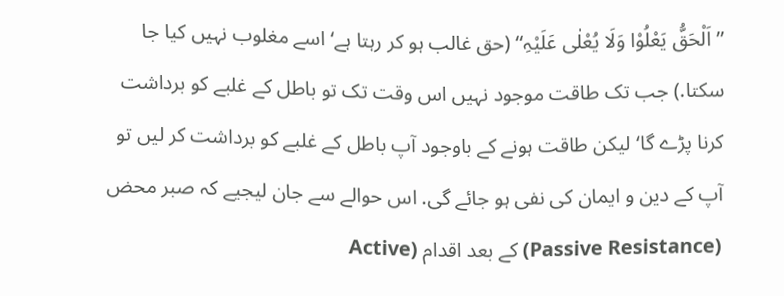’’اَلْحَقُّ یَعْلُوْا وَلَا یُعْلٰی عَلَیْہِ‘‘ (حق غالب ہو کر رہتا ہے‘ اسے مغلوب نہیں کیا جا سکتا.) جب تک طاقت موجود نہیں اس وقت تک تو باطل کے غلبے کو برداشت کرنا پڑے گا‘ لیکن طاقت ہونے کے باوجود آپ باطل کے غلبے کو برداشت کر لیں تو آپ کے دین و ایمان کی نفی ہو جائے گی. اس حوالے سے جان لیجیے کہ صبر محض (Passive Resistance) کے بعد اقدام (Active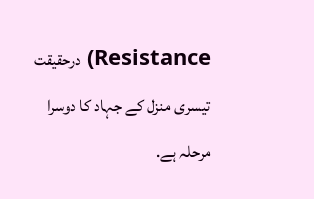Resistance) درحقیقت تیسری منزل کے جہاد کا دوسرا مرحلہ ہے.